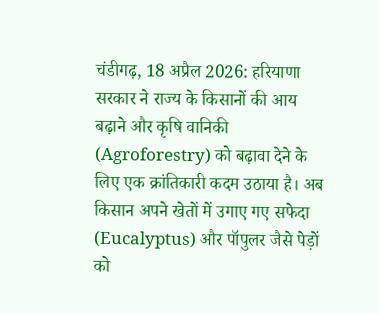चंडीगढ़, 18 अप्रैल 2026: हरियाणा सरकार ने राज्य के किसानों की आय बढ़ाने और कृषि वानिकी (Agroforestry) को बढ़ावा देने के लिए एक क्रांतिकारी कदम उठाया है। अब किसान अपने खेतों में उगाए गए सफेदा (Eucalyptus) और पॉपुलर जैसे पेड़ों को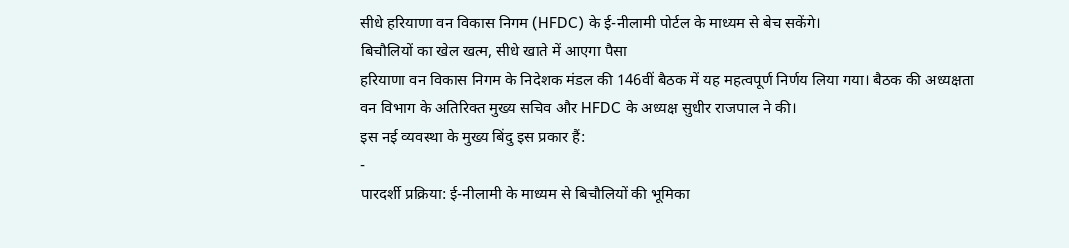सीधे हरियाणा वन विकास निगम (HFDC) के ई-नीलामी पोर्टल के माध्यम से बेच सकेंगे।
बिचौलियों का खेल खत्म, सीधे खाते में आएगा पैसा
हरियाणा वन विकास निगम के निदेशक मंडल की 146वीं बैठक में यह महत्वपूर्ण निर्णय लिया गया। बैठक की अध्यक्षता वन विभाग के अतिरिक्त मुख्य सचिव और HFDC के अध्यक्ष सुधीर राजपाल ने की।
इस नई व्यवस्था के मुख्य बिंदु इस प्रकार हैं:
-
पारदर्शी प्रक्रिया: ई-नीलामी के माध्यम से बिचौलियों की भूमिका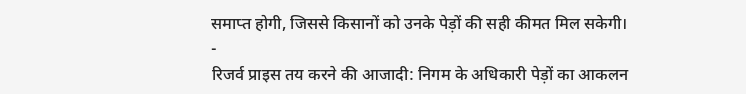समाप्त होगी, जिससे किसानों को उनके पेड़ों की सही कीमत मिल सकेगी।
-
रिजर्व प्राइस तय करने की आजादी: निगम के अधिकारी पेड़ों का आकलन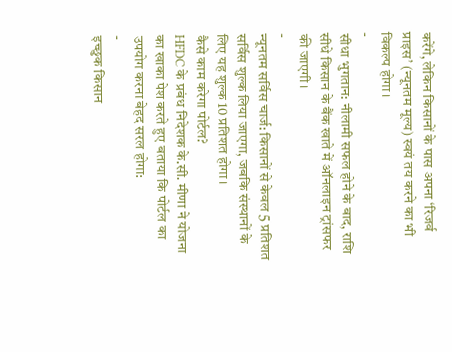करेंगे, लेकिन किसानों के पास अपना ‘रिजर्व प्राइस’ (न्यूनतम मूल्य) स्वयं तय करने का भी विकल्प होगा।
-
सीधा भुगतान: नीलामी सफल होने के बाद, राशि सीधे किसान के बैंक खाते में ऑनलाइन ट्रांसफर की जाएगी।
-
न्यूनतम सर्विस चार्ज: किसानों से केवल 5 प्रतिशत सर्विस शुल्क लिया जाएगा, जबकि संस्थानों के लिए यह शुल्क 10 प्रतिशत होगा।
कैसे काम करेगा पोर्टल?
HFDC के प्रबंध निदेशक के.सी. मीणा ने योजना का खाका पेश करते हुए बताया कि पोर्टल का उपयोग करना बेहद सरल होगा:
-
इच्छुक किसान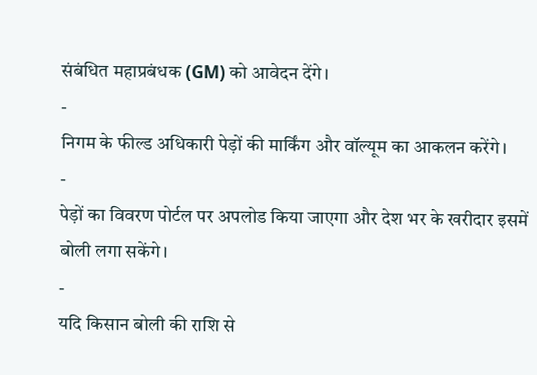संबंधित महाप्रबंधक (GM) को आवेदन देंगे।
-
निगम के फील्ड अधिकारी पेड़ों की मार्किंग और वॉल्यूम का आकलन करेंगे।
-
पेड़ों का विवरण पोर्टल पर अपलोड किया जाएगा और देश भर के खरीदार इसमें बोली लगा सकेंगे।
-
यदि किसान बोली की राशि से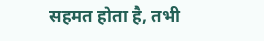सहमत होता है, तभी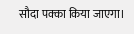सौदा पक्का किया जाएगा।